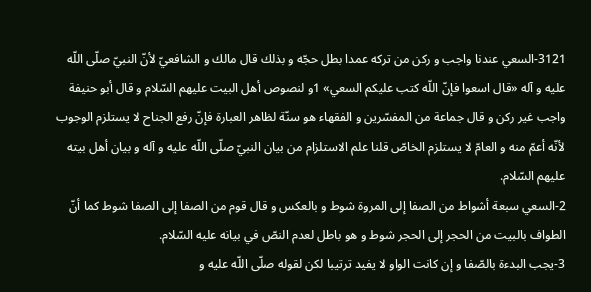3121-السعي عندنا واجب و ركن من تركه عمدا بطل حجّه و بذلك قال مالك و الشافعيّ لأنّ النبيّ صلّى اللّه عليه و آله «قال اسعوا فإنّ اللّه كتب عليكم السعي» 1و لنصوص أهل البيت عليهم السّلام و قال أبو حنيفة واجب غير ركن و قال جماعة من المفسّرين و الفقهاء هو سنّة لظاهر العبارة فإنّ رفع الجناح لا يستلزم الوجوب لأنّه أعمّ منه و العامّ لا يستلزم الخاصّ قلنا علم الاستلزام من بيان النبيّ صلّى اللّه عليه و آله و بيان أهل بيته عليهم السّلام.
2-السعي سبعة أشواط من الصفا إلى المروة شوط و بالعكس و قال قوم من الصفا إلى الصفا شوط كما أنّ الطواف بالبيت من الحجر إلى الحجر شوط و هو باطل لعدم النصّ في بيانه عليه السّلام.
3-يجب البدءة بالصّفا و إن كانت الواو لا يفيد ترتيبا لكن لقوله صلّى اللّه عليه و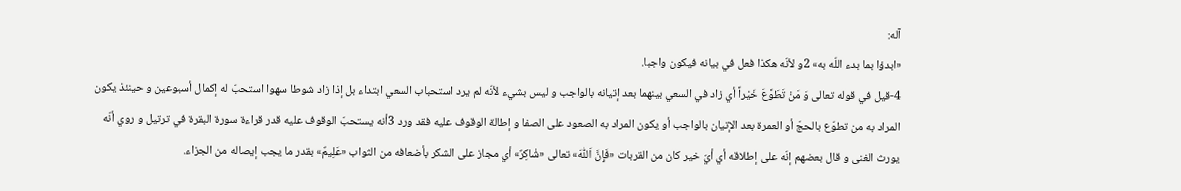آله:
«ابدؤا بما بدء اللّه به» 2و لأنّه هكذا فعل في بيانه فيكون واجبا.
4-قيل في قوله تعالى وَ مَنْ تَطَوَّعَ خَيْراً أي زاد في السعي بينهما بعد إتيانه بالواجب و ليس بشيء لأنّه لم يرد استحباب السعي ابتداء بل إذا زاد شوطا سهوا استحبّ له إكمال أسبوعين و حينئذ يكون المراد به من تطوّع بالحجّ أو العمرة بعد الإتيان بالواجب أو يكون المراد به الصعود على الصفا و إطالة الوقوف عليه فقد ورد 3أنه يستحبّ الوقوف عليه قدر قراءة سورة البقرة في ترتيل و روي أنّه يورث الغنى و قال بعضهم إنّه على إطلاقه أي أيّ خير كان من القربات «فَإِنَّ اَللّٰهَ» تعالى «شٰاكِرٌ» أي مجاز على الشكر بأضعافه من الثواب «عَلِيمٌ» بقدر ما يجب إيصاله من الجزاء.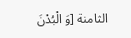الثامنة [وَ الْبُدْنَ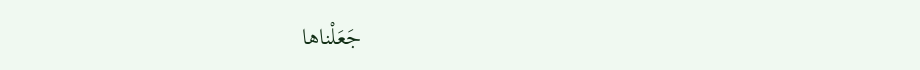جَعَلْناها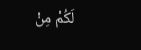لَكُمْ مِنْ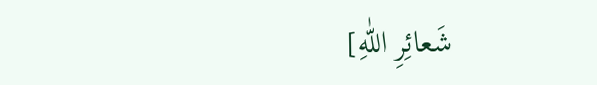شَعائِرِ اللّٰهِ]